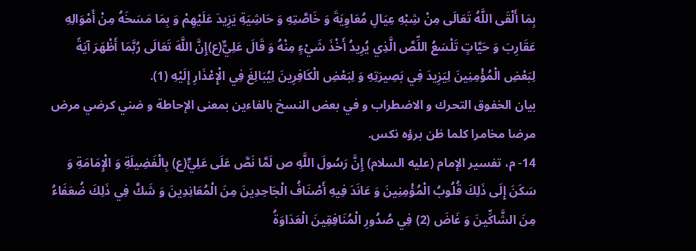بِمَا أَلْقَى اللَّهُ تَعَالَى مِنْ شِبْهِ عِيَالِ مُعَاوِيَةَ وَ خَاصَّتِهِ وَ حَاشِيَةِ يَزِيدَ عَلَيْهِمْ وَ بِمَا مَسَخَهُ مِنْ أَمْوَالِهِ عَقَارِبَ وَ حَيَّاتٍ تَلْسَعُ اللِّصَّ الَّذِي يُرِيدُ أَخْذَ شَيْءٍ مِنْهُ وَ قَالَ عَلِيٌّ(ع)إِنَّ اللَّهَ تَعَالَى رُبَّمَا أَظْهَرَ آيَةً لِبَعْضِ الْمُؤْمِنِينَ لِيَزِيدَ فِي بَصِيرَتِهِ وَ لِبَعْضِ الْكَافِرِينَ لِيُبَالِغَ فِي الْإِعْذَارِ إِلَيْهِ (1).
بيان الخفوق التحرك و الاضطراب و في بعض النسخ بالفاءين بمعنى الإحاطة و ضني كرضي مرض مرضا مخامرا كلما ظن برؤه نكس.
14- م، تفسير الإمام (عليه السلام) إِنَّ رَسُولَ اللَّهِ ص لَمَّا نَصَّ عَلَى عَلِيٍّ(ع) بِالْفَضِيلَةِ وَ الْإِمَامَةِ وَ سَكَنَ إِلَى ذَلِكَ قُلُوبُ الْمُؤْمِنِينَ وَ عَانَدَ فِيهِ أَصْنَافُ الْجَاحِدِينَ مِنَ الْمُعَانِدِينَ وَ شَكَّ فِي ذَلِكَ ضُعَفَاءُ مِنَ الشَّاكِّينَ وَ غَاضَ (2) فِي صُدُورِ الْمُنَافِقِينَ الْعَدَاوَةُ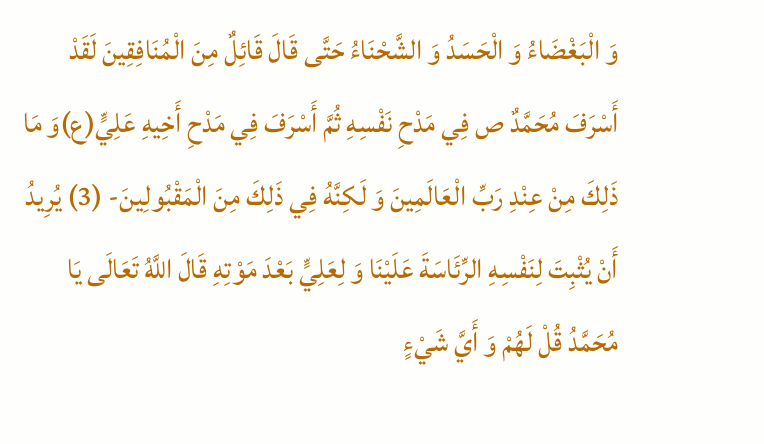وَ الْبَغْضَاءُ وَ الْحَسَدُ وَ الشَّحْنَاءُ حَتَّى قَالَ قَائِلٌ مِنَ الْمُنَافِقِينَ لَقَدْ أَسْرَفَ مُحَمَّدٌ ص فِي مَدْحِ نَفْسِهِ ثُمَّ أَسْرَفَ فِي مَدْحِ أَخِيهِ عَلِيٍّ(ع)وَ مَا ذَلِكَ مِنْ عِنْدِ رَبِّ الْعَالَمِينَ وَ لَكِنَّهُ فِي ذَلِكَ مِنَ الْمَقْبُولِينَ- (3) يُرِيدُ أَنْ يُثْبِتَ لِنَفْسِهِ الرِّئَاسَةَ عَلَيْنَا وَ لِعَلِيٍّ بَعْدَ مَوْتِهِ قَالَ اللَّهُ تَعَالَى يَا مُحَمَّدُ قُلْ لَهُمْ وَ أَيَّ شَيْءٍ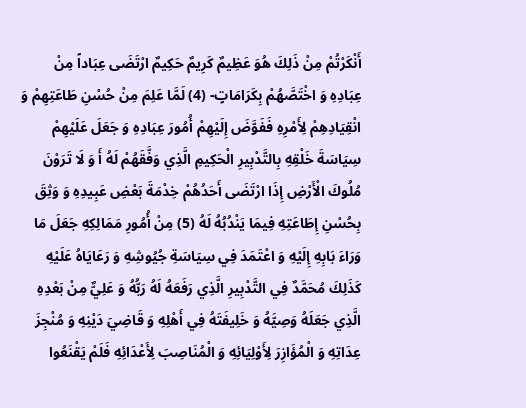أَنْكَرْتُمْ مِنْ ذَلِكَ هُوَ عَظِيمٌ كَرِيمٌ حَكِيمٌ ارْتَضَى عِبَاداً مِنْ عِبَادِهِ وَ اخْتَصَّهُمْ بِكَرَامَاتٍ- (4) لَمَّا عَلِمَ مِنْ حُسْنِ طَاعَتِهِمْ وَ انْقِيَادِهِمْ لِأَمْرِهِ فَفَوَّضَ إِلَيْهِمْ أُمُورَ عِبَادِهِ وَ جَعَلَ عَلَيْهِمْ سِيَاسَةَ خَلْقِهِ بِالتَّدْبِيرِ الْحَكِيمِ الَّذِي وَفَّقَهُمْ لَهُ أَ وَ لَا تَرَوْنَ مُلُوكَ الْأَرْضِ إِذَا ارْتَضَى أَحَدُهُمْ خِدْمَةَ بَعْضِ عَبِيدِهِ وَ وَثِقَ بِحُسْنِ إِطَاعَتِهِ فِيمَا يَنْدُبُهُ لَهُ (5) مِنْ أُمُورِ مَمَالِكِهِ جَعَلَ مَا وَرَاءَ بَابِهِ إِلَيْهِ وَ اعْتَمَدَ فِي سِيَاسَةِ جُيُوشِهِ وَ رَعَايَاهُ عَلَيْهِ كَذَلِكَ مُحَمَّدٌ فِي التَّدْبِيرِ الَّذِي رَفَعَهُ لَهُ رَبُّهُ وَ عَلِيٌّ مِنْ بَعْدِهِ الَّذِي جَعَلَهُ وَصِيَّهُ وَ خَلِيفَتَهُ فِي أَهْلِهِ وَ قَاضِيَ دَيْنِهِ وَ مُنْجِزَ عِدَاتِهِ وَ الْمُؤَازِرَ لِأَوْلِيَائِهِ وَ الْمُنَاصِبَ لِأَعْدَائِهِ فَلَمْ يَقْنَعُوا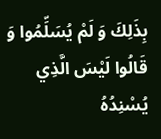بِذَلِكَ وَ لَمْ يُسَلِّمُوا وَ قَالُوا لَيْسَ الَّذِي يُسْنِدُهُ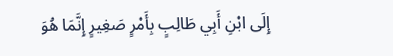إِلَى ابْنِ أَبِي طَالِبٍ بِأَمْرٍ صَغِيرٍ إِنَّمَا هُوَ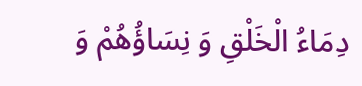دِمَاءُ الْخَلْقِ وَ نِسَاؤُهُمْ وَ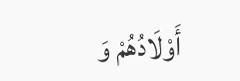أَوْلَادُهُمْ وَ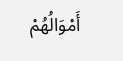أَمْوَالُهُمْ